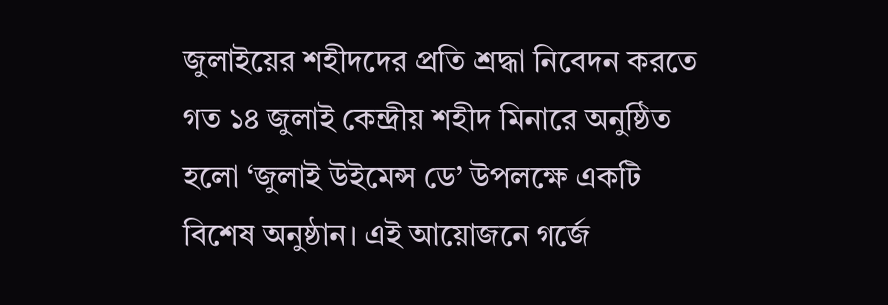জুলাইয়ের শহীদদের প্রতি শ্রদ্ধা নিবেদন করতে গত ১৪ জুলাই কেন্দ্রীয় শহীদ মিনারে অনুষ্ঠিত হলো ‘জুলাই উইমেন্স ডে’ উপলক্ষে একটি বিশেষ অনুষ্ঠান। এই আয়োজনে গর্জে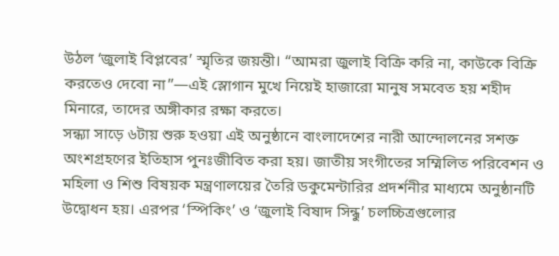উঠল ‘জুলাই বিপ্লবের’ স্মৃতির জয়ন্তী। “আমরা জুলাই বিক্রি করি না, কাউকে বিক্রি করতেও দেবো না”—এই স্লোগান মুখে নিয়েই হাজারো মানুষ সমবেত হয় শহীদ মিনারে, তাদের অঙ্গীকার রক্ষা করতে।
সন্ধ্যা সাড়ে ৬টায় শুরু হওয়া এই অনুষ্ঠানে বাংলাদেশের নারী আন্দোলনের সশক্ত অংশগ্রহণের ইতিহাস পুনঃজীবিত করা হয়। জাতীয় সংগীতের সম্মিলিত পরিবেশন ও মহিলা ও শিশু বিষয়ক মন্ত্রণালয়ের তৈরি ডকুমেন্টারির প্রদর্শনীর মাধ্যমে অনুষ্ঠানটি উদ্বোধন হয়। এরপর ‘স্পিকিং’ ও ‘জুলাই বিষাদ সিন্ধু’ চলচ্চিত্রগুলোর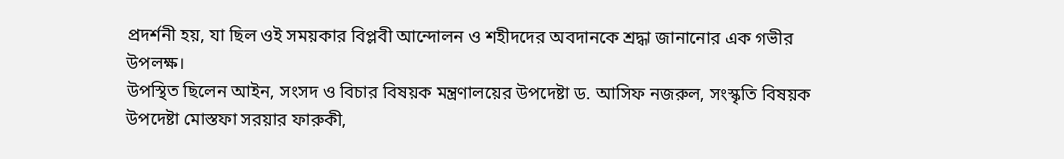প্রদর্শনী হয়, যা ছিল ওই সময়কার বিপ্লবী আন্দোলন ও শহীদদের অবদানকে শ্রদ্ধা জানানোর এক গভীর উপলক্ষ।
উপস্থিত ছিলেন আইন, সংসদ ও বিচার বিষয়ক মন্ত্রণালয়ের উপদেষ্টা ড. আসিফ নজরুল, সংস্কৃতি বিষয়ক উপদেষ্টা মোস্তফা সরয়ার ফারুকী,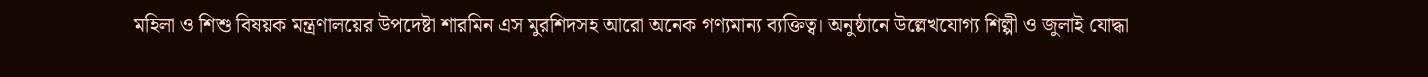মহিলা ও শিশু বিষয়ক মন্ত্রণালয়ের উপদেষ্টা শারমিন এস মুরশিদসহ আরো অনেক গণ্যমান্য ব্যক্তিত্ব। অনুষ্ঠানে উল্লেখযোগ্য শিল্পী ও জুলাই যোদ্ধা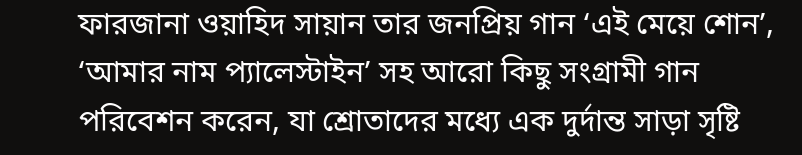ফারজানা ওয়াহিদ সায়ান তার জনপ্রিয় গান ‘এই মেয়ে শোন’, ‘আমার নাম প্যালেস্টাইন’ সহ আরো কিছু সংগ্রামী গান পরিবেশন করেন, যা শ্রোতাদের মধ্যে এক দুর্দান্ত সাড়া সৃষ্টি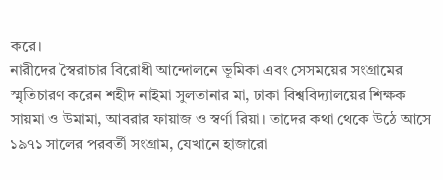করে।
নারীদের স্বৈরাচার বিরোধী আন্দোলনে ভূমিকা এবং সেসময়ের সংগ্রামের স্মৃতিচারণ করেন শহীদ নাইমা সুলতানার মা, ঢাকা বিশ্ববিদ্যালয়ের শিক্ষক সায়মা ও উমামা, আবরার ফায়াজ ও স্বর্ণা রিয়া। তাদের কথা থেকে উঠে আসে ১৯৭১ সালের পরবর্তী সংগ্রাম, যেখানে হাজারো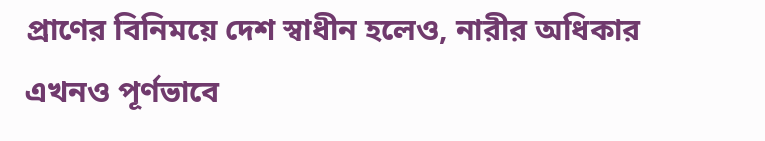প্রাণের বিনিময়ে দেশ স্বাধীন হলেও, নারীর অধিকার এখনও পূর্ণভাবে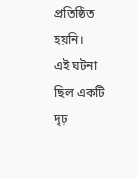প্রতিষ্ঠিত হয়নি।
এই ঘটনা ছিল একটি দৃঢ়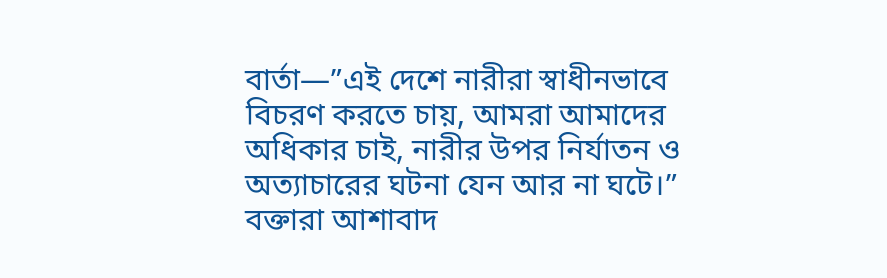বার্তা—”এই দেশে নারীরা স্বাধীনভাবে বিচরণ করতে চায়, আমরা আমাদের অধিকার চাই, নারীর উপর নির্যাতন ও অত্যাচারের ঘটনা যেন আর না ঘটে।” বক্তারা আশাবাদ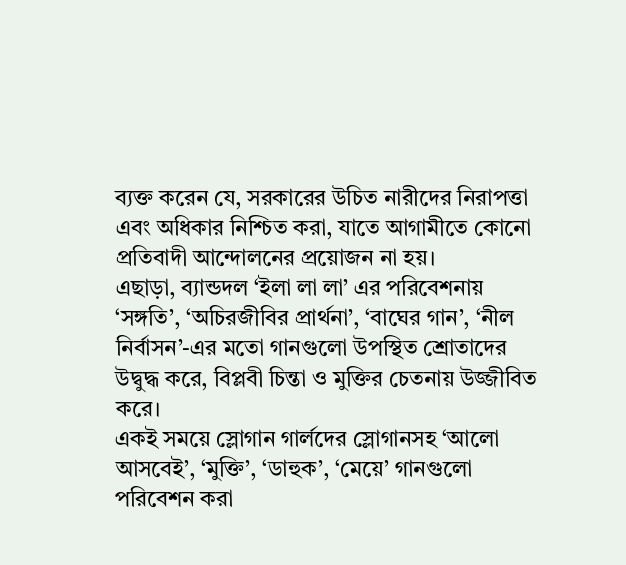ব্যক্ত করেন যে, সরকারের উচিত নারীদের নিরাপত্তা এবং অধিকার নিশ্চিত করা, যাতে আগামীতে কোনো প্রতিবাদী আন্দোলনের প্রয়োজন না হয়।
এছাড়া, ব্যান্ডদল ‘ইলা লা লা’ এর পরিবেশনায় ‘সঙ্গতি’, ‘অচিরজীবির প্রার্থনা’, ‘বাঘের গান’, ‘নীল নির্বাসন’-এর মতো গানগুলো উপস্থিত শ্রোতাদের উদ্বুদ্ধ করে, বিপ্লবী চিন্তা ও মুক্তির চেতনায় উজ্জীবিত করে।
একই সময়ে স্লোগান গার্লদের স্লোগানসহ ‘আলো আসবেই’, ‘মুক্তি’, ‘ডাহুক’, ‘মেয়ে’ গানগুলো পরিবেশন করা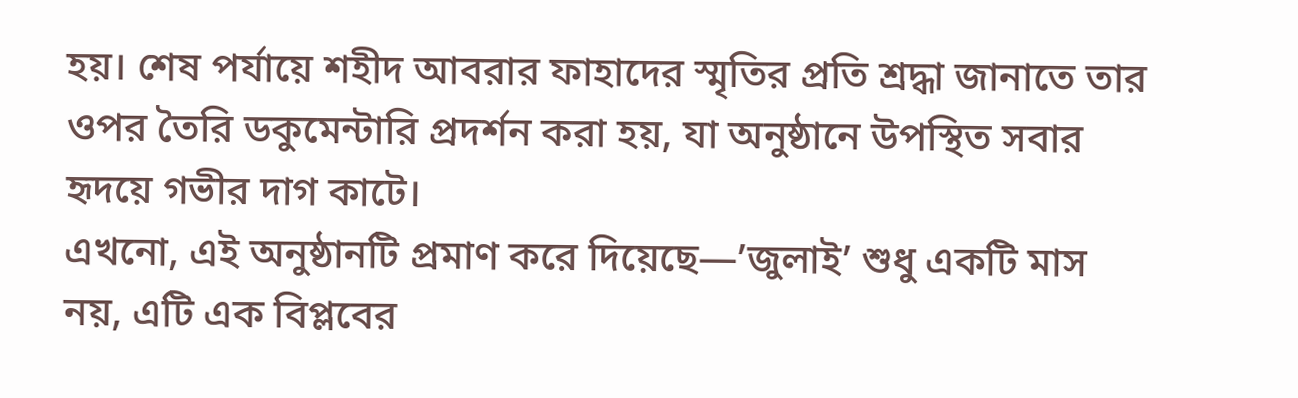হয়। শেষ পর্যায়ে শহীদ আবরার ফাহাদের স্মৃতির প্রতি শ্রদ্ধা জানাতে তার ওপর তৈরি ডকুমেন্টারি প্রদর্শন করা হয়, যা অনুষ্ঠানে উপস্থিত সবার হৃদয়ে গভীর দাগ কাটে।
এখনো, এই অনুষ্ঠানটি প্রমাণ করে দিয়েছে—’জুলাই’ শুধু একটি মাস নয়, এটি এক বিপ্লবের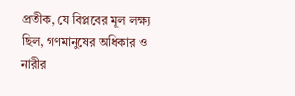প্রতীক, যে বিপ্লবের মূল লক্ষ্য ছিল, গণমানুষের অধিকার ও নারীর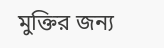মুক্তির জন্য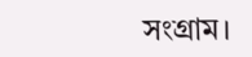সংগ্রাম।